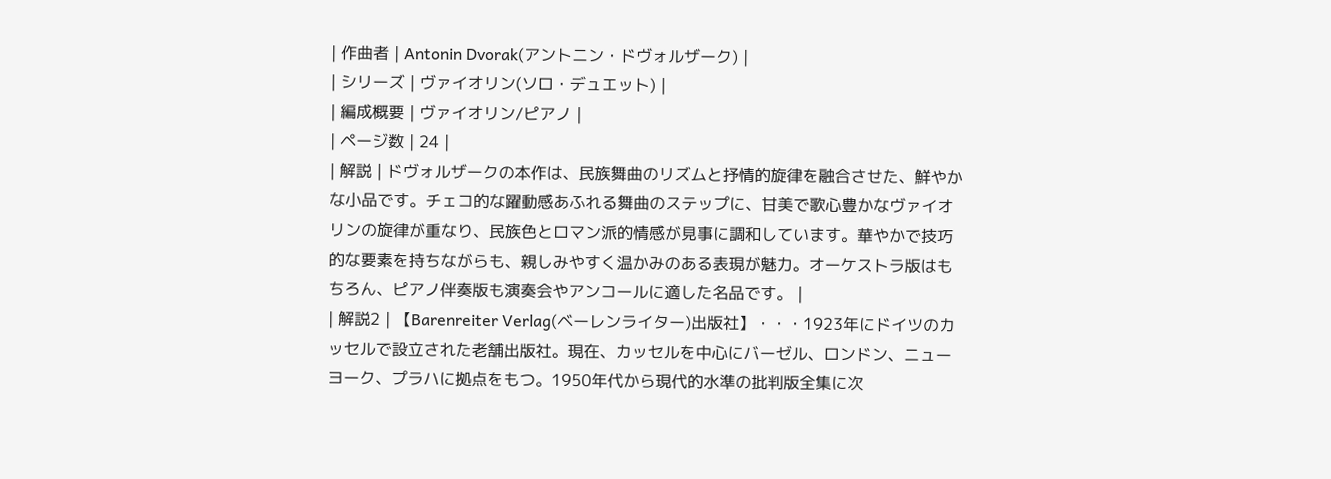| 作曲者 | Antonin Dvorak(アントニン・ドヴォルザーク) |
| シリーズ | ヴァイオリン(ソロ・デュエット) |
| 編成概要 | ヴァイオリン/ピアノ |
| ページ数 | 24 |
| 解説 | ドヴォルザークの本作は、民族舞曲のリズムと抒情的旋律を融合させた、鮮やかな小品です。チェコ的な躍動感あふれる舞曲のステップに、甘美で歌心豊かなヴァイオリンの旋律が重なり、民族色とロマン派的情感が見事に調和しています。華やかで技巧的な要素を持ちながらも、親しみやすく温かみのある表現が魅力。オーケストラ版はもちろん、ピアノ伴奏版も演奏会やアンコールに適した名品です。 |
| 解説2 | 【Barenreiter Verlag(ベーレンライター)出版社】・・・1923年にドイツのカッセルで設立された老舗出版社。現在、カッセルを中心にバーゼル、ロンドン、ニューヨーク、プラハに拠点をもつ。1950年代から現代的水準の批判版全集に次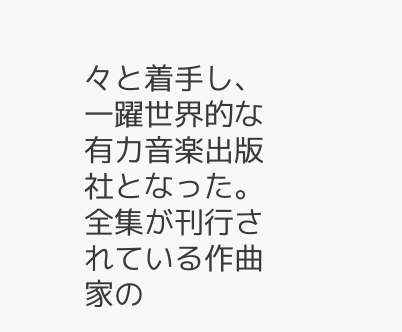々と着手し、一躍世界的な有力音楽出版社となった。全集が刊行されている作曲家の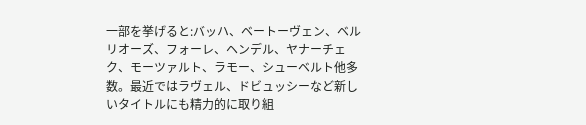一部を挙げると:バッハ、ベートーヴェン、ベルリオーズ、フォーレ、ヘンデル、ヤナーチェク、モーツァルト、ラモー、シューベルト他多数。最近ではラヴェル、ドビュッシーなど新しいタイトルにも精力的に取り組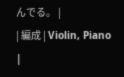んでる。 |
| 編成 | Violin, Piano |